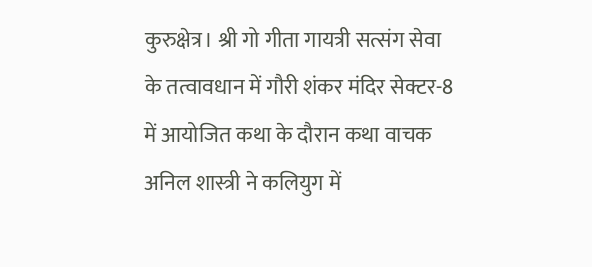कुरुक्षेत्र। श्री गो गीता गायत्री सत्संग सेवा के तत्वावधान में गौरी शंकर मंदिर सेक्टर-8 में आयोजित कथा के दौरान कथा वाचक अनिल शास्त्री ने कलियुग में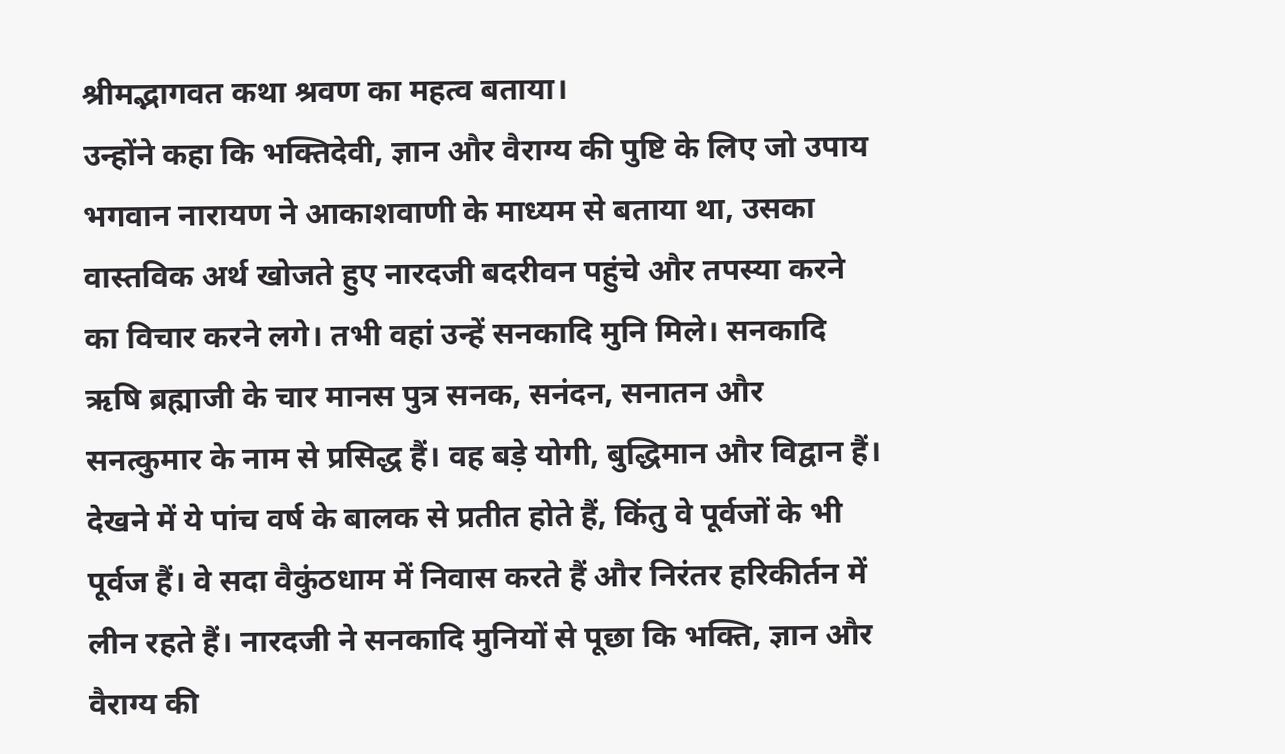श्रीमद्भागवत कथा श्रवण का महत्व बताया।
उन्होंने कहा कि भक्तिदेवी, ज्ञान और वैराग्य की पुष्टि के लिए जो उपाय भगवान नारायण ने आकाशवाणी के माध्यम से बताया था, उसका वास्तविक अर्थ खोजते हुए नारदजी बदरीवन पहुंचे और तपस्या करने का विचार करने लगे। तभी वहां उन्हें सनकादि मुनि मिले। सनकादि ऋषि ब्रह्माजी के चार मानस पुत्र सनक, सनंदन, सनातन और सनत्कुमार के नाम से प्रसिद्ध हैं। वह बड़े योगी, बुद्धिमान और विद्वान हैं। देखने में ये पांच वर्ष के बालक से प्रतीत होते हैं, किंतु वे पूर्वजों के भी पूर्वज हैं। वे सदा वैकुंठधाम में निवास करते हैं और निरंतर हरिकीर्तन में लीन रहते हैं। नारदजी ने सनकादि मुनियों से पूछा कि भक्ति, ज्ञान और वैराग्य की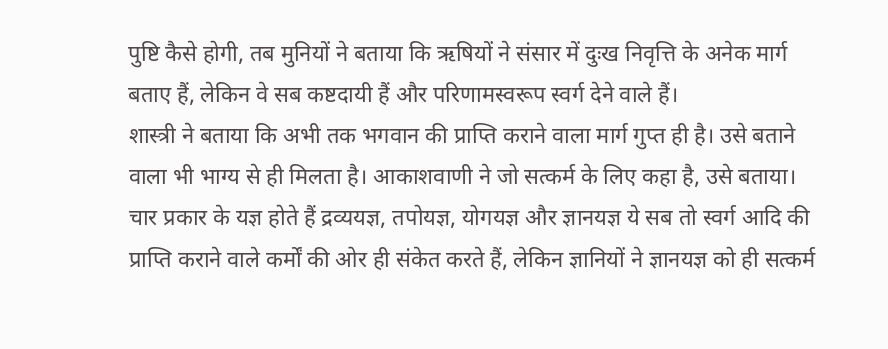पुष्टि कैसे होगी, तब मुनियों ने बताया कि ऋषियों ने संसार में दुःख निवृत्ति के अनेक मार्ग बताए हैं, लेकिन वे सब कष्टदायी हैं और परिणामस्वरूप स्वर्ग देने वाले हैं।
शास्त्री ने बताया कि अभी तक भगवान की प्राप्ति कराने वाला मार्ग गुप्त ही है। उसे बताने वाला भी भाग्य से ही मिलता है। आकाशवाणी ने जो सत्कर्म के लिए कहा है, उसे बताया। चार प्रकार के यज्ञ होते हैं द्रव्ययज्ञ, तपोयज्ञ, योगयज्ञ और ज्ञानयज्ञ ये सब तो स्वर्ग आदि की प्राप्ति कराने वाले कर्मों की ओर ही संकेत करते हैं, लेकिन ज्ञानियों ने ज्ञानयज्ञ को ही सत्कर्म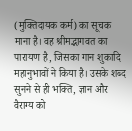(मुक्तिदायक कर्म) का सूचक माना है। वह श्रीमद्भागवत का पारायण है, जिसका गान शुकादि महानुभावों ने किया है। उसके शब्द सुनने से ही भक्ति, ज्ञान और वैराग्य को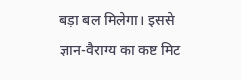बड़ा बल मिलेगा। इससे ज्ञान-वैराग्य का कष्ट मिट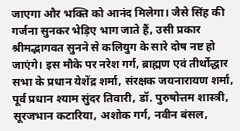जाएगा और भक्ति को आनंद मिलेगा। जैसे सिंह की गर्जना सुनकर भेड़िए भाग जाते हैं, उसी प्रकार श्रीमद्भागवत सुनने से कलियुग के सारे दोष नष्ट हो जाएंगे। इस मौके पर नरेश गर्ग, ब्राह्मण एवं तीर्थोद्धार सभा के प्रधान येशेंद्र शर्मा, संरक्षक जयनारायण शर्मा, पूर्व प्रधान श्याम सुंदर तिवारी, डॉ. पुरुषोत्तम शास्त्री, सूरजभान कटारिया, अशोक गर्ग, नवीन बंसल,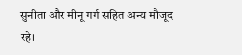सुनीता और मीनू गर्ग सहित अन्य मौजूद रहे।